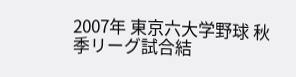2007年 東京六大学野球 秋季リーグ試合結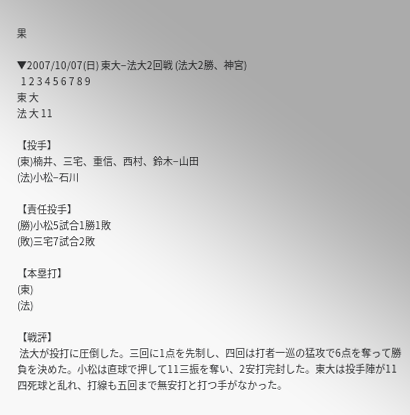果

▼2007/10/07(日) 東大−法大2回戦 (法大2勝、神宮)
  1 2 3 4 5 6 7 8 9
東 大
法 大 11

【投手】
(東)楠井、三宅、重信、西村、鈴木−山田
(法)小松−石川

【責任投手】
(勝)小松5試合1勝1敗
(敗)三宅7試合2敗

【本塁打】
(東)
(法)

【戦評】
 法大が投打に圧倒した。三回に1点を先制し、四回は打者一巡の猛攻で6点を奪って勝負を決めた。小松は直球で押して11三振を奪い、2安打完封した。東大は投手陣が11四死球と乱れ、打線も五回まで無安打と打つ手がなかった。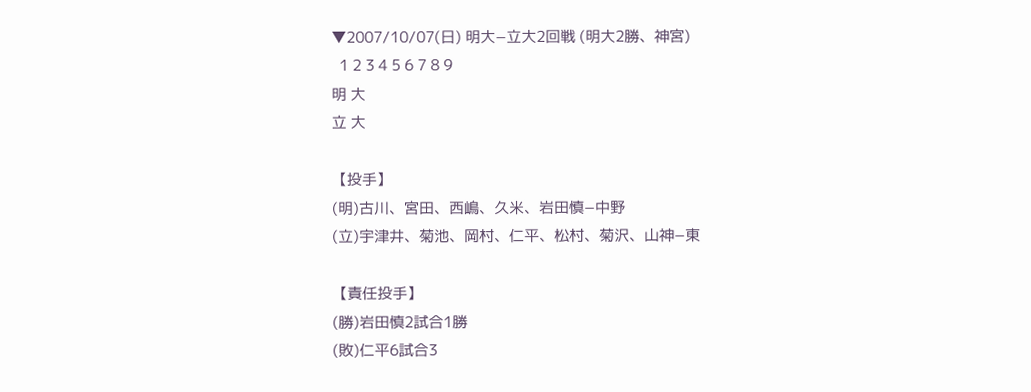▼2007/10/07(日) 明大−立大2回戦 (明大2勝、神宮)
  1 2 3 4 5 6 7 8 9
明 大
立 大

【投手】
(明)古川、宮田、西嶋、久米、岩田慎−中野
(立)宇津井、菊池、岡村、仁平、松村、菊沢、山神−東

【責任投手】
(勝)岩田慎2試合1勝
(敗)仁平6試合3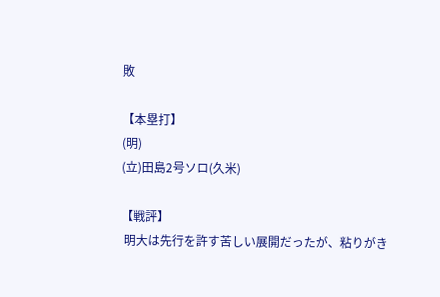敗

【本塁打】
(明)
(立)田島2号ソロ(久米)

【戦評】
 明大は先行を許す苦しい展開だったが、粘りがき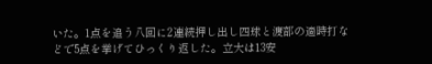いた。1点を追う八回に2連続押し出し四球と渡部の適時打などで5点を挙げてひっくり返した。立大は13安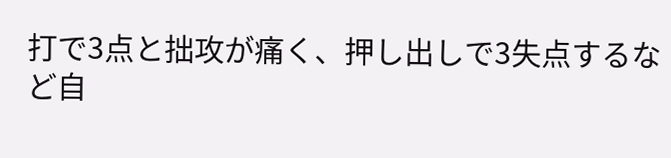打で3点と拙攻が痛く、押し出しで3失点するなど自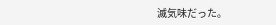滅気味だった。